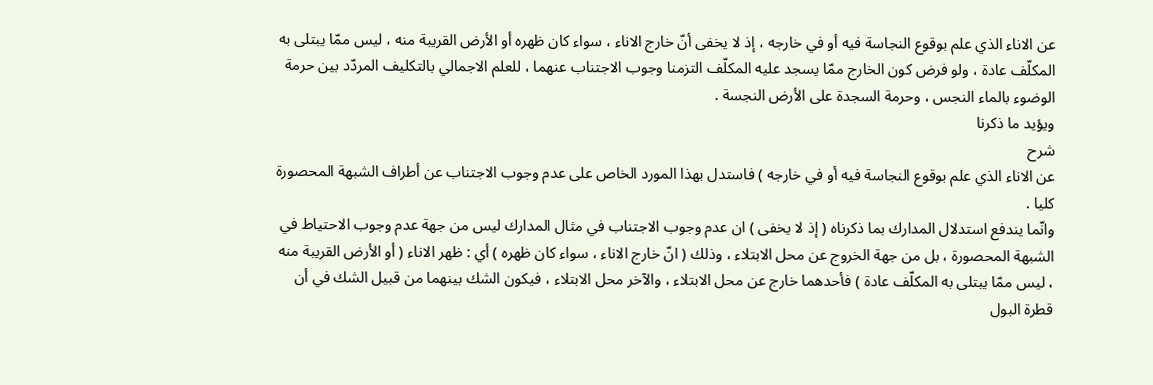عن الاناء الذي علم بوقوع النجاسة فيه أو في خارجه ، إذ لا يخفى أنّ خارج الاناء ، سواء كان ظهره أو الأرض القريبة منه ، ليس ممّا يبتلى به المكلّف عادة ، ولو فرض كون الخارج ممّا يسجد عليه المكلّف التزمنا وجوب الاجتناب عنهما ، للعلم الاجمالي بالتكليف المردّد بين حرمة الوضوء بالماء النجس ، وحرمة السجدة على الأرض النجسة .
ويؤيد ما ذكرنا
شرح
عن الاناء الذي علم بوقوع النجاسة فيه أو في خارجه ) فاستدل بهذا المورد الخاص على عدم وجوب الاجتناب عن أطراف الشبهة المحصورة كليا .
وانّما يندفع استدلال المدارك بما ذكرناه ( إذ لا يخفى ) ان عدم وجوب الاجتناب في مثال المدارك ليس من جهة عدم وجوب الاحتياط في الشبهة المحصورة ، بل من جهة الخروج عن محل الابتلاء ، وذلك ( انّ خارج الاناء ، سواء كان ظهره ) أي : ظهر الاناء ( أو الأرض القريبة منه ، ليس ممّا يبتلى به المكلّف عادة ) فأحدهما خارج عن محل الابتلاء ، والآخر محل الابتلاء ، فيكون الشك بينهما من قبيل الشك في أن قطرة البول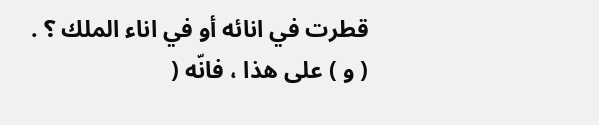قطرت في انائه أو في اناء الملك ؟ .
( و ) على هذا ، فانّه (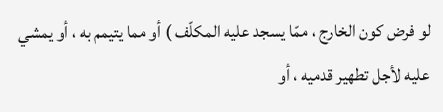لو فرض كون الخارج ، ممّا يسجد عليه المكلّف ) أو مما يتيمم به ، أو يمشي عليه لأجل تطهير قدميه ، أو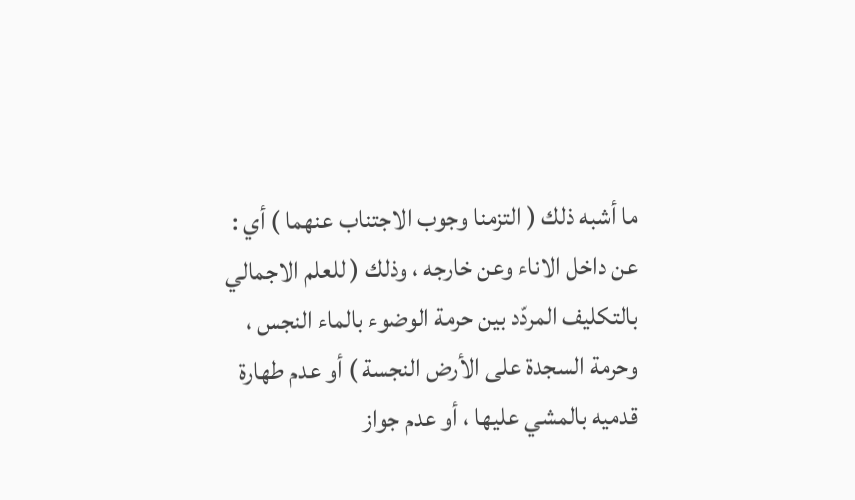ما أشبه ذلك ( التزمنا وجوب الاجتناب عنهما ) أي : عن داخل الاناء وعن خارجه ، وذلك ( للعلم الاجمالي بالتكليف المردّد بين حرمة الوضوء بالماء النجس ، وحرمة السجدة على الأرض النجسة ) أو عدم طهارة قدميه بالمشي عليها ، أو عدم جواز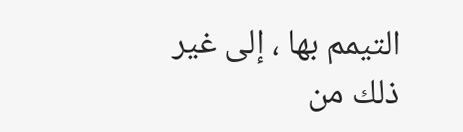التيمم بها ، إلى غير ذلك من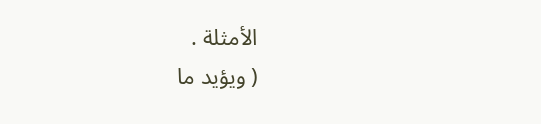الأمثلة .
( ويؤيد ما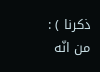ذكرنا ) : من انّه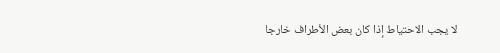لا يجب الاحتياط إذا كان بعض الأطراف خارجا